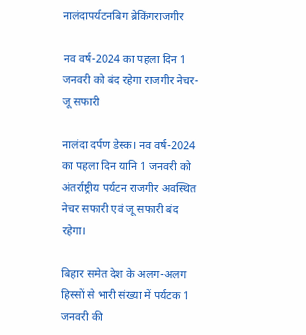नालंदापर्यटनबिग ब्रेकिंगराजगीर

नव वर्ष-2024 का पहला दिन 1 जनवरी को बंद रहेगा राजगीर नेचर-जू सफारी

नालंदा दर्पण डेस्क। नव वर्ष-2024 का पहला दिन यानि 1 जनवरी को अंतर्राष्ट्रीय पर्यटन राजगीर अवस्थित नेचर सफारी एवं जू सफारी बंद रहेगा।

बिहार समेत देश के अलग-अलग हिस्सों से भारी संख्या में पर्यटक 1 जनवरी की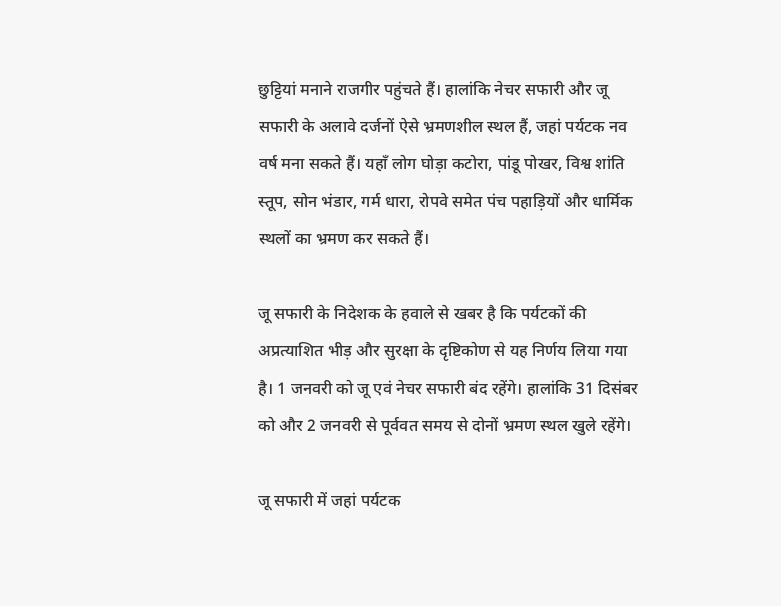छुट्टियां मनाने राजगीर पहुंचते हैं। हालांकि नेचर सफारी और जू सफारी के अलावे दर्जनों ऐसे भ्रमणशील स्थल हैं, जहां पर्यटक नव वर्ष मना सकते हैं। यहाँ लोग घोड़ा कटोरा, पांडू पोखर, विश्व शांति स्तूप, सोन भंडार, गर्म धारा, रोपवे समेत पंच पहाड़ियों और धार्मिक स्थलों का भ्रमण कर सकते हैं।

जू सफारी के निदेशक के हवाले से खबर है कि पर्यटकों की अप्रत्याशित भीड़ और सुरक्षा के दृष्टिकोण से यह निर्णय लिया गया है। 1 जनवरी को जू एवं नेचर सफारी बंद रहेंगे। हालांकि 31 दिसंबर को और 2 जनवरी से पूर्ववत समय से दोनों भ्रमण स्थल खुले रहेंगे।

जू सफारी में जहां पर्यटक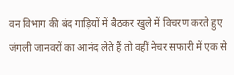वन विभाग की बंद गाड़ियों में बैठकर खुले में विचरण करते हुए जंगली जानवरों का आनंद लेते हैं तो वहीं नेचर सफारी में एक से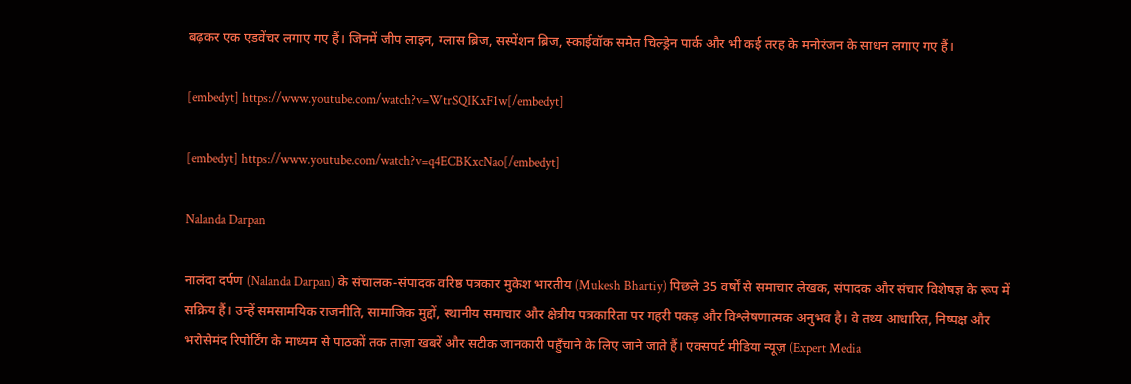बढ़कर एक एडवेंचर लगाए गए हैं। जिनमें जीप लाइन, ग्लास ब्रिज, सस्पेंशन ब्रिज, स्काईवॉक समेत चिल्ड्रेन पार्क और भी कई तरह के मनोरंजन के साधन लगाए गए हैं।

[embedyt] https://www.youtube.com/watch?v=WtrSQIKxF1w[/embedyt]

[embedyt] https://www.youtube.com/watch?v=q4ECBKxcNao[/embedyt]

Nalanda Darpan

नालंदा दर्पण (Nalanda Darpan) के संचालक-संपादक वरिष्ठ पत्रकार मुकेश भारतीय (Mukesh Bhartiy) पिछले 35 वर्षों से समाचार लेखक, संपादक और संचार विशेषज्ञ के रूप में सक्रिय हैं। उन्हें समसामयिक राजनीति, सामाजिक मुद्दों, स्थानीय समाचार और क्षेत्रीय पत्रकारिता पर गहरी पकड़ और विश्लेषणात्मक अनुभव है। वे तथ्य आधारित, निष्पक्ष और भरोसेमंद रिपोर्टिंग के माध्यम से पाठकों तक ताज़ा खबरें और सटीक जानकारी पहुँचाने के लिए जाने जाते हैं। एक्सपर्ट मीडिया न्यूज़ (Expert Media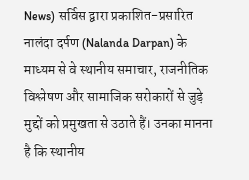News) सर्विस द्वारा प्रकाशित-प्रसारित नालंदा दर्पण (Nalanda Darpan) के माध्यम से वे स्थानीय समाचार, राजनीतिक विश्लेषण और सामाजिक सरोकारों से जुड़े मुद्दों को प्रमुखता से उठाते हैं। उनका मानना है कि स्थानीय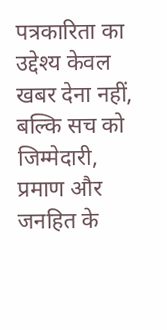पत्रकारिता का उद्देश्य केवल खबर देना नहीं, बल्कि सच को जिम्मेदारी, प्रमाण और जनहित के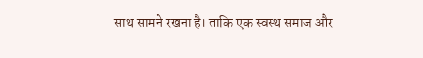साथ सामने रखना है। ताकि एक स्वस्थ समाज और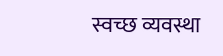स्वच्छ व्यवस्था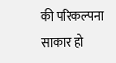की परिकल्पना साकार हो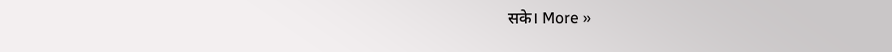सके। More »